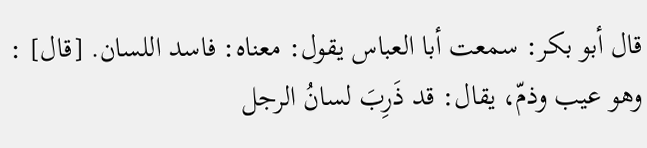قال أبو بكر: سمعت أبا العباس يقول: معناه: فاسد اللسان. [قال] : وهو عيب وذمّ، يقال: قد ذَرِبَ لسانُ الرجل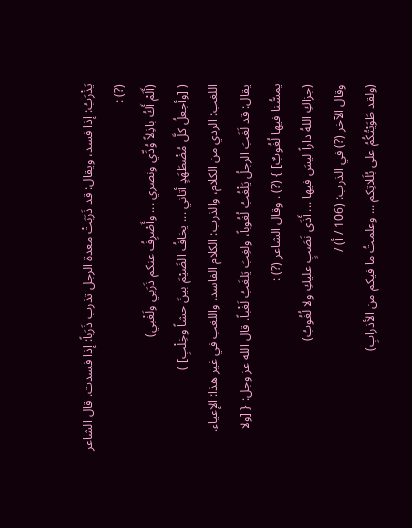يَذْرَبُ: إذا فسد، ويقال: قد ذَرَبَتْ معدة الرجل تذرب ذَرَباً: إذا فسدت. قال الشاعر (?) :
(أَلَمْ أَكُ باذِلاً وُدِّي ونصري ... وأَصْرِفُ عنكم ذَرَبي ولَغْبي)
( [وأجعلُ كلَّ مُضْطَهَدٍ أتاني ... يخافُ الضَيْمَ بينَ حشاً وخِلْبِ] )
اللغب: الردي من الكلام، والذرب: الكلام الفاسد. واللغب في غير هذا: الإعياء. يقال: قد لَغَبَ الرجلُ يَلْغُبُ لُغُوباً، ولغِبَ يَلغَبُ لَغْباً. قال الله عز وجل: { [ولا يمسُّنا فيها لُغُوبٌ] } (?) . وقال الشاعر (?) :
(جزاكِ اللهُ داراً ليسَ فيها ... أَذَى نَصَبٍ عليكِ ولا لُغُوبُ)
وقال الآخر (?) في الذرب: (106 / أ) /
(ولقد طَوَيْتُكُمُ على بُلَلاتِكم ... وعلمتُ ما فيكم من الأذرابِ)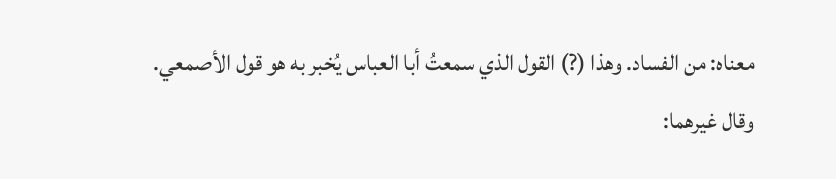معناه: من الفساد. وهذا (?) القول الذي سمعتُ أبا العباس يُخبر به هو قول الأصمعي.
وقال غيرهما: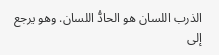الذرب اللسان هو الحادُّ اللسان. وهو يرجع إلى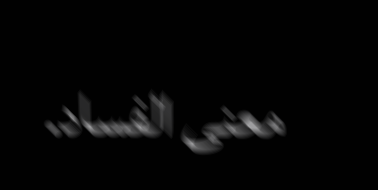معنى الفساد.